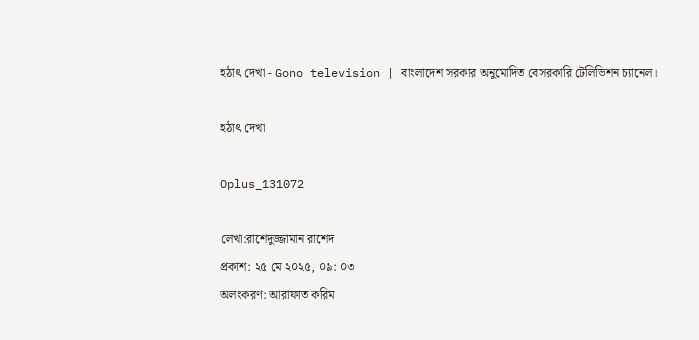হঠাৎ দেখা - Gono television | বাংলাদেশ সরকার অনুমোদিত বেসরকারি টেলিভিশন চ্যানেল।

হঠাৎ দেখা

Oplus_131072

লেখা:রাশেদুজ্জামান রাশেদ
প্রকাশ: ২৫ মে ২০২৫, ০৯: ০৩
অলংকরণ: আরাফাত করিম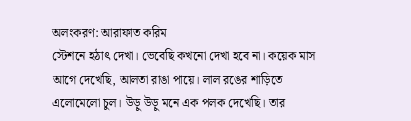অলংকরণ: আরাফাত করিম
স্টেশনে হঠাৎ দেখা। ভেবেছি কখনো দেখা হবে না। কয়েক মাস আগে দেখেছি, আলতা রাঙা পায়ে। লাল রঙের শাড়িতে এলোমেলো চুল। উড়ু উড়ু মনে এক পলক দেখেছি। তার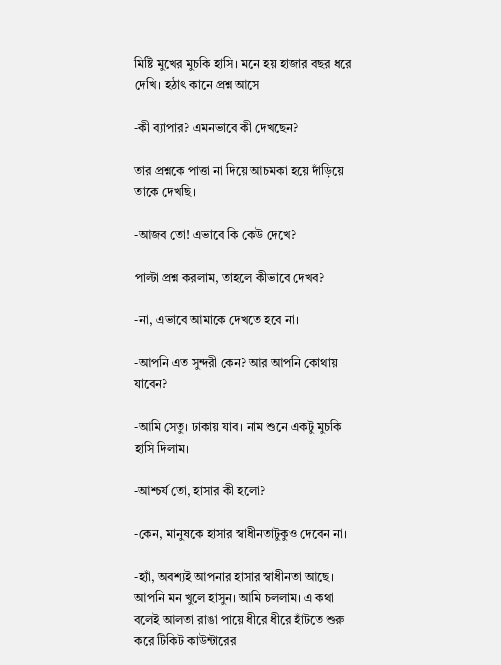মিষ্টি মুখের মুচকি হাসি। মনে হয় হাজার বছর ধরে দেখি। হঠাৎ কানে প্রশ্ন আসে

-কী ব্যাপার? এমনভাবে কী দেখছেন?

তার প্রশ্নকে পাত্তা না দিয়ে আচমকা হয়ে দাঁড়িয়ে তাকে দেখছি।

-আজব তো! এভাবে কি কেউ দেখে?

পাল্টা প্রশ্ন করলাম, তাহলে কীভাবে দেখব?

-না, এভাবে আমাকে দেখতে হবে না।

-আপনি এত সুন্দরী কেন? আর আপনি কোথায় যাবেন?

-আমি সেতু। ঢাকায় যাব। নাম শুনে একটু মুচকি হাসি দিলাম।

-আশ্চর্য তো, হাসার কী হলো?

-কেন, মানুষকে হাসার স্বাধীনতাটুকুও দেবেন না।

-হ্যাঁ, অবশ্যই আপনার হাসার স্বাধীনতা আছে। আপনি মন খুলে হাসুন। আমি চললাম। এ কথা বলেই আলতা রাঙা পায়ে ধীরে ধীরে হাঁটতে শুরু করে টিকিট কাউন্টারের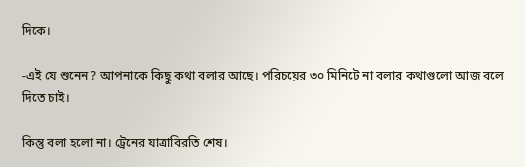দিকে।

-এই যে শুনেন? আপনাকে কিছু কথা বলার আছে। পরিচয়ের ৩০ মিনিটে না বলার কথাগুলো আজ বলে দিতে চাই।

কিন্তু বলা হলো না। ট্রেনের যাত্রাবিরতি শেষ।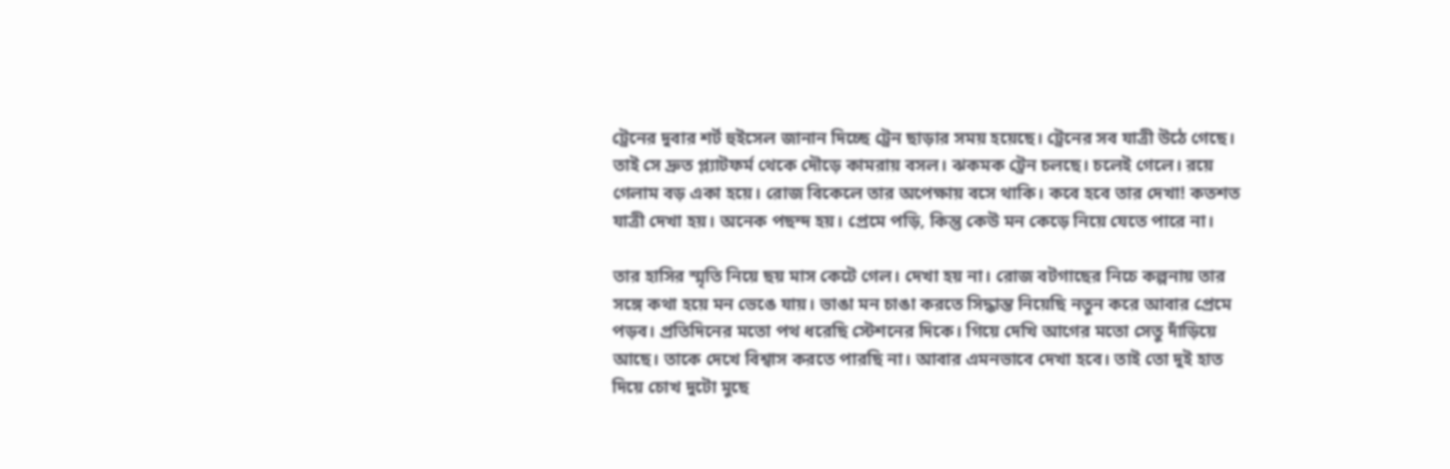ট্রেনের দুবার শর্ট হুইসেল জানান দিচ্ছে ট্রেন ছাড়ার সময় হয়েছে। ট্রেনের সব যাত্রী উঠে গেছে। তাই সে দ্রুত প্ল্যাটফর্ম থেকে দৌড়ে কামরায় বসল। ঝকমক ট্রেন চলছে। চলেই গেলে। রয়ে গেলাম বড় একা হয়ে। রোজ বিকেলে তার অপেক্ষায় বসে থাকি। কবে হবে তার দেখা! কতশত যাত্রী দেখা হয়। অনেক পছন্দ হয়। প্রেমে পড়ি, কিন্তু কেউ মন কেড়ে নিয়ে যেতে পারে না।

তার হাসির স্মৃতি নিয়ে ছয় মাস কেটে গেল। দেখা হয় না। রোজ বটগাছের নিচে কল্পনায় তার সঙ্গে কথা হয়ে মন ভেঙে যায়। ভাঙা মন চাঙা করতে সিদ্ধান্ত নিয়েছি নতুন করে আবার প্রেমে পড়ব। প্রতিদিনের মতো পথ ধরেছি স্টেশনের দিকে। গিয়ে দেখি আগের মতো সেতু দাঁড়িয়ে আছে। তাকে দেখে বিশ্বাস করতে পারছি না। আবার এমনভাবে দেখা হবে। তাই তো দুই হাত দিয়ে চোখ দুটো মুছে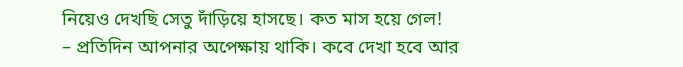নিয়েও দেখছি সেতু দাঁড়িয়ে হাসছে। কত মাস হয়ে গেল!
– প্রতিদিন আপনার অপেক্ষায় থাকি। কবে দেখা হবে আর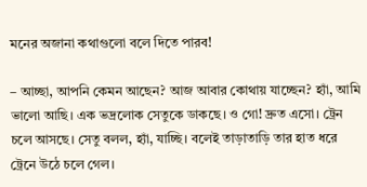মনের অজানা কথাগুলো বলে দিতে পারব!

– আচ্ছা, আপনি কেমন আছেন? আজ আবার কোথায় যাচ্ছেন? হ্যাঁ, আমি ভালো আছি। এক ভদ্রলোক সেতুকে ডাকছে। ও গো! দ্রুত এসো। ট্রেন চলে আসছে। সেতু বলল, হ্যাঁ, যাচ্ছি। বলেই তাড়াতাড়ি তার হাত ধরে ট্রেনে উঠে চলে গেল।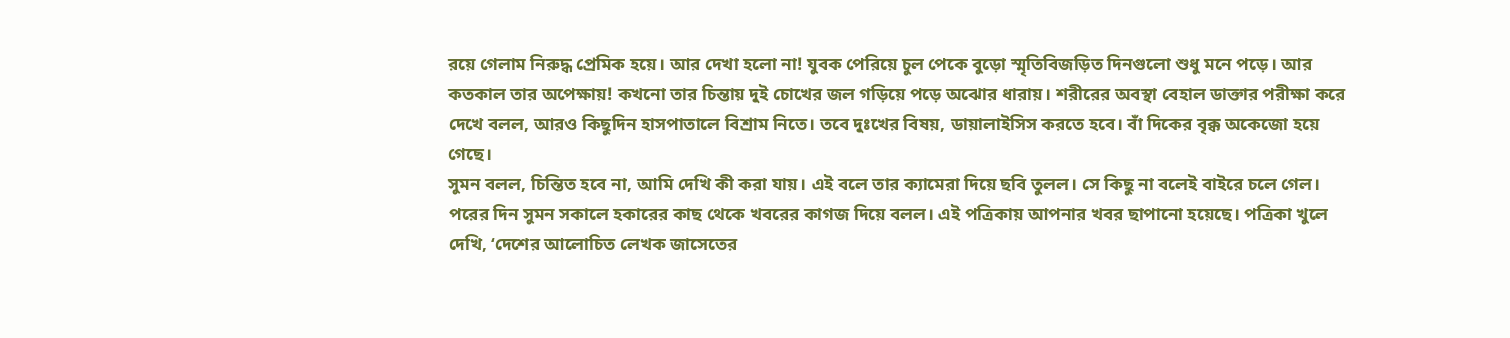রয়ে গেলাম নিরুদ্ধ প্রেমিক হয়ে। আর দেখা হলো না! যুবক পেরিয়ে চুল পেকে বুড়ো স্মৃতিবিজড়িত দিনগুলো শুধু মনে পড়ে। আর কতকাল তার অপেক্ষায়! কখনো তার চিন্তায় দুই চোখের জল গড়িয়ে পড়ে অঝোর ধারায়। শরীরের অবস্থা বেহাল ডাক্তার পরীক্ষা করে দেখে বলল, আরও কিছুদিন হাসপাতালে বিশ্রাম নিতে। তবে দুঃখের বিষয়, ডায়ালাইসিস করতে হবে। বাঁ দিকের বৃক্ক অকেজো হয়ে গেছে।
সুমন বলল, চিন্তিত হবে না, আমি দেখি কী করা যায়। এই বলে তার ক্যামেরা দিয়ে ছবি তুলল। সে কিছু না বলেই বাইরে চলে গেল। পরের দিন সুমন সকালে হকারের কাছ থেকে খবরের কাগজ দিয়ে বলল। এই পত্রিকায় আপনার খবর ছাপানো হয়েছে। পত্রিকা খুলে দেখি, ‘দেশের আলোচিত লেখক জাসেতের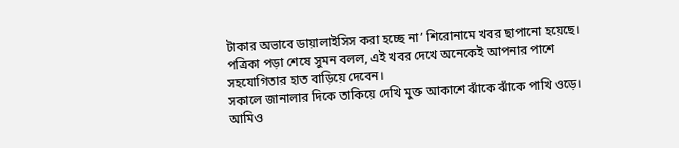টাকার অভাবে ডায়ালাইসিস করা হচ্ছে না’ শিরোনামে খবর ছাপানো হয়েছে। পত্রিকা পড়া শেষে সুমন বলল, এই খবর দেখে অনেকেই আপনার পাশে সহযোগিতার হাত বাড়িয়ে দেবেন।
সকালে জানালার দিকে তাকিয়ে দেখি মুক্ত আকাশে ঝাঁকে ঝাঁকে পাখি ওড়ে। আমিও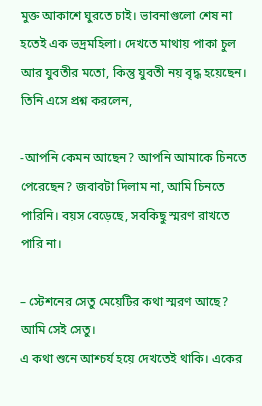মুক্ত আকাশে ঘুরতে চাই। ভাবনাগুলো শেষ না হতেই এক ভদ্রমহিলা। দেখতে মাথায় পাকা চুল আর যুবতীর মতো, কিন্তু যুবতী নয় বৃদ্ধ হয়েছেন। তিনি এসে প্রশ্ন করলেন,

-আপনি কেমন আছেন? আপনি আমাকে চিনতে পেরেছেন? জবাবটা দিলাম না, আমি চিনতে পারিনি। বয়স বেড়েছে, সবকিছু স্মরণ রাখতে পারি না।

– স্টেশনের সেতু মেয়েটির কথা স্মরণ আছে? আমি সেই সেতু।
এ কথা শুনে আশ্চর্য হয়ে দেখতেই থাকি। একের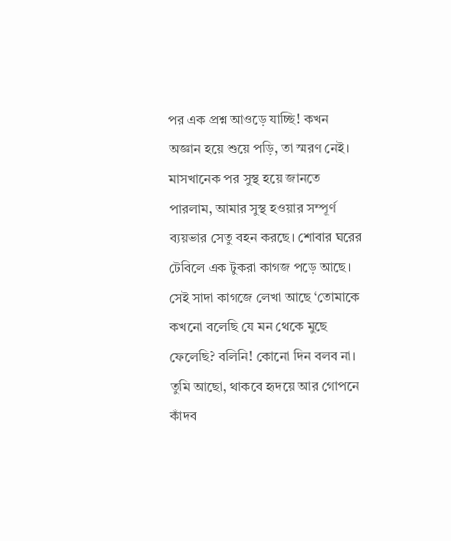পর এক প্রশ্ন আওড়ে যাচ্ছি! কখন অজ্ঞান হয়ে শুয়ে পড়ি, তা স্মরণ নেই। মাসখানেক পর সুস্থ হয়ে জানতে পারলাম, আমার সুস্থ হওয়ার সম্পূর্ণ ব্যয়ভার সেতু বহন করছে। শোবার ঘরের টেবিলে এক টুকরা কাগজ পড়ে আছে। সেই সাদা কাগজে লেখা আছে ‘তোমাকে কখনো বলেছি যে মন থেকে মুছে ফেলেছি? বলিনি! কোনো দিন বলব না। তুমি আছো, থাকবে হৃদয়ে আর গোপনে কাঁদব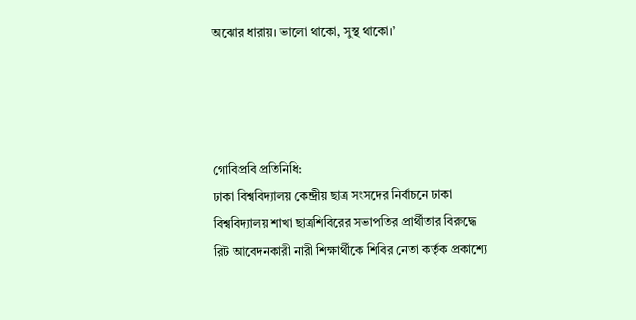অঝোর ধারায়। ভালো থাকো, সুস্থ থাকো।’




গোবিপ্রবি প্রতিনিধি:
ঢাকা বিশ্ববিদ্যালয় কেন্দ্রীয় ছাত্র সংসদের নির্বাচনে ঢাকা বিশ্ববিদ্যালয় শাখা ছাত্রশিবিরের সভাপতির প্রার্থীতার বিরুদ্ধে রিট আবেদনকারী নারী শিক্ষার্থীকে শিবির নেতা কর্তৃক প্রকাশ্যে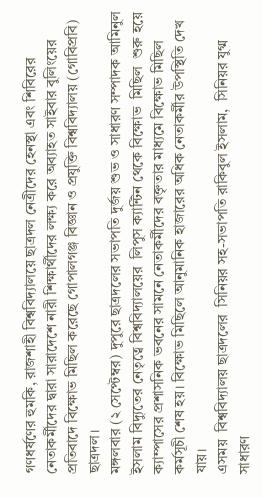গণধর্ষণের হুমকি, রাজশাহী বিশ্ববিদ্যালয়ে ছাত্রদল নেত্রীদের হেনস্থা এবং শিবিরের নেতাকর্মীদের দ্বারা সারাদেশে নারী শিক্ষার্থীদের লক্ষ্য করে অব্যাহত সাইবার বুলিংয়ের প্রতিবাদে বিক্ষোভ মিছিল করেছে গোপালগঞ্জ বিজ্ঞান ও প্রযুক্তি বিশ্ববিদ্যালয় (গোবিপ্রবি) ছাত্রদল।
মঙ্গলবার (২ সেপ্টেম্বর) দুপুরে ছাত্রদলের সভাপতি দুর্জয় শুভ ও সাধারণ সম্পাদক আমিনুল ইসলাম বিদ্যুতের নেতৃত্বে বিশ্ববিদ্যালয়ের  লিপুস ক্যান্টিন থেকে বিক্ষোভ  মিছিল  শুরু হয়ে ক্যাম্পাসের প্রশাসনিক ভবনের সামনে নেতাকর্মীদের বক্তৃতার মাধ্যমে বিক্ষোভ মিছিল কর্মসূচী শেষ হয়। বিক্ষোভ মিছিলে আনুমানিক হাজারের অধিক নেতাকর্মীর উপস্থিতি দেখ যায়।
এসময়  বিশ্ববিদ্যালয় ছাত্রদলের  সিনিয়র সহ-সভাপতি রাকিবুল ইসলাম,  সিনিয়র যুগ্ম সাধারণ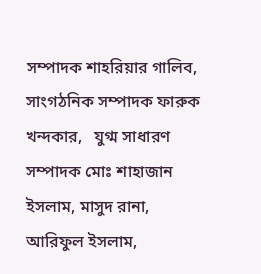সম্পাদক শাহরিয়ার গালিব, সাংগঠনিক সম্পাদক ফারুক খন্দকার,   যুগ্ম সাধারণ সম্পাদক মোঃ শাহাজান ইসলাম, মাসুদ রানা, আরিফুল ইসলাম,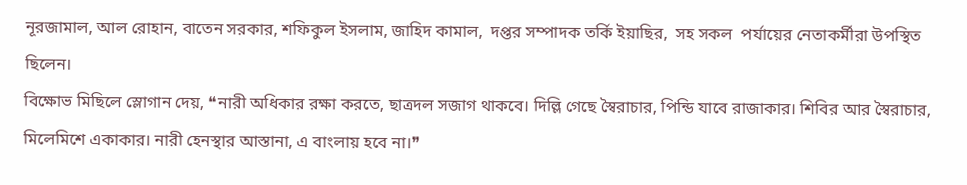নূরজামাল, আল রোহান, বাতেন সরকার, শফিকুল ইসলাম, জাহিদ কামাল,  দপ্তর সম্পাদক তর্কি ইয়াছির,  সহ সকল  পর্যায়ের নেতাকর্মীরা উপস্থিত ছিলেন।
বিক্ষোভ মিছিলে স্লোগান দেয়, ❝নারী অধিকার রক্ষা করতে, ছাত্রদল সজাগ থাকবে। দিল্লি গেছে স্বৈরাচার, পিন্ডি যাবে রাজাকার। শিবির আর স্বৈরাচার, মিলেমিশে একাকার। নারী হেনস্থার আস্তানা, এ বাংলায় হবে না।❞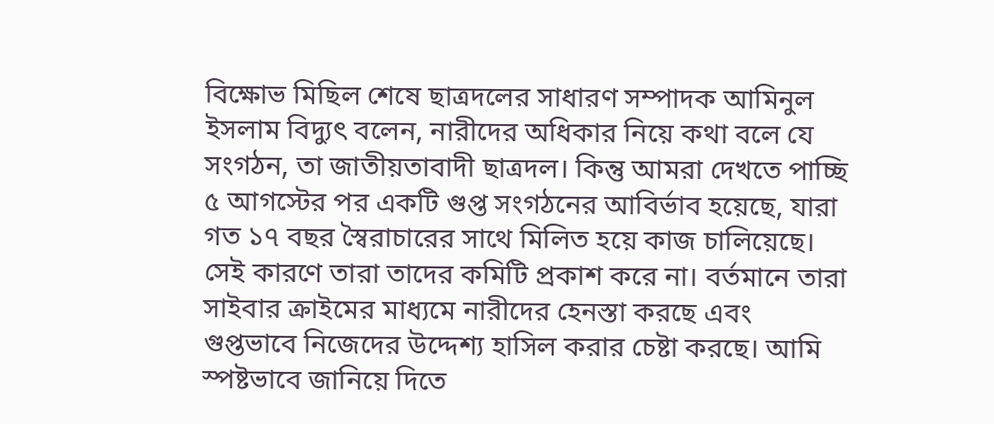বিক্ষোভ মিছিল শেষে ছাত্রদলের সাধারণ সম্পাদক আমিনুল ইসলাম বিদ্যুৎ বলেন, নারীদের অধিকার নিয়ে কথা বলে যে সংগঠন, তা জাতীয়তাবাদী ছাত্রদল। কিন্তু আমরা দেখতে পাচ্ছি ৫ আগস্টের পর একটি গুপ্ত সংগঠনের আবির্ভাব হয়েছে, যারা গত ১৭ বছর স্বৈরাচারের সাথে মিলিত হয়ে কাজ চালিয়েছে। সেই কারণে তারা তাদের কমিটি প্রকাশ করে না। বর্তমানে তারা সাইবার ক্রাইমের মাধ্যমে নারীদের হেনস্তা করছে এবং গুপ্তভাবে নিজেদের উদ্দেশ্য হাসিল করার চেষ্টা করছে। আমি স্পষ্টভাবে জানিয়ে দিতে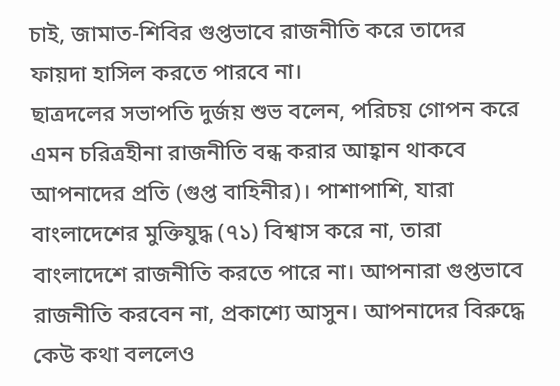চাই, জামাত-শিবির গুপ্তভাবে রাজনীতি করে তাদের ফায়দা হাসিল করতে পারবে না।
ছাত্রদলের সভাপতি দুর্জয় শুভ বলেন, পরিচয় গোপন করে এমন চরিত্রহীনা রাজনীতি বন্ধ করার আহ্বান থাকবে আপনাদের প্রতি (গুপ্ত বাহিনীর)। পাশাপাশি, যারা বাংলাদেশের মুক্তিযুদ্ধ (৭১) বিশ্বাস করে না, তারা বাংলাদেশে রাজনীতি করতে পারে না। আপনারা গুপ্তভাবে রাজনীতি করবেন না, প্রকাশ্যে আসুন। আপনাদের বিরুদ্ধে কেউ কথা বললেও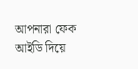আপনারা ফেক আইডি দিয়ে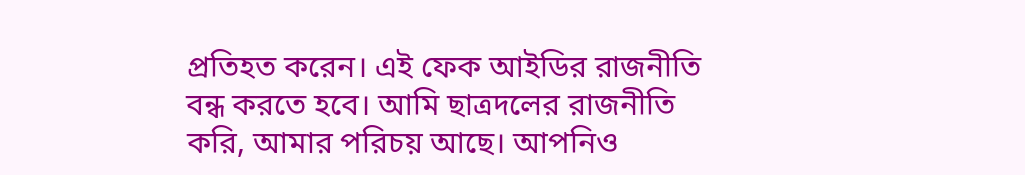প্রতিহত করেন। এই ফেক আইডির রাজনীতি বন্ধ করতে হবে। আমি ছাত্রদলের রাজনীতি করি, আমার পরিচয় আছে। আপনিও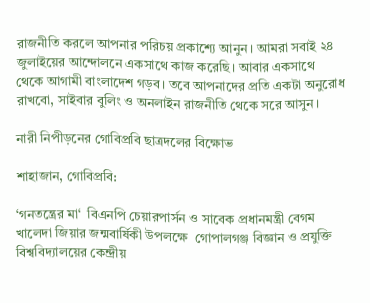রাজনীতি করলে আপনার পরিচয় প্রকাশ্যে আনুন। আমরা সবাই ২৪ জুলাইয়ের আন্দোলনে একসাথে কাজ করেছি। আবার একসাথে থেকে আগামী বাংলাদেশ গড়ব। তবে আপনাদের প্রতি একটা অনুরোধ রাখবো, সাইবার বুলিং ও অনলাইন রাজনীতি থেকে সরে আসুন।

নারী নিপীড়নের গোবিপ্রবি ছাত্রদলের বিক্ষোভ

শাহাজান, গোবিপ্রবি:

‘গনতন্ত্রের মা‘  বিএনপি চেয়ারপার্সন ও সাবেক প্রধানমন্ত্রী বেগম খালেদা জিয়ার জন্মবার্ষিকী উপলক্ষে  গোপালগঞ্জ বিজ্ঞান ও প্রযুক্তি বিশ্ববিদ্যালয়ের কেন্দ্রীয়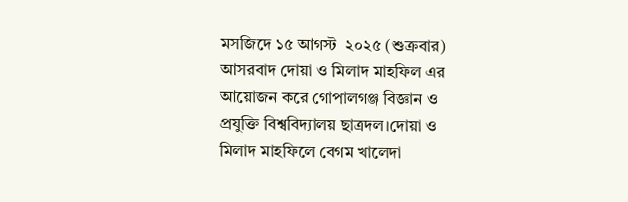মসজিদে ১৫ আগস্ট  ২০২৫ (শুক্রবার)   আসরবাদ দোয়া ও মিলাদ মাহফিল এর আয়োজন করে গোপালগঞ্জ বিজ্ঞান ও  প্রযুক্তি বিশ্ববিদ্যালয় ছাত্রদল।দোয়া ও মিলাদ মাহফিলে বেগম খালেদা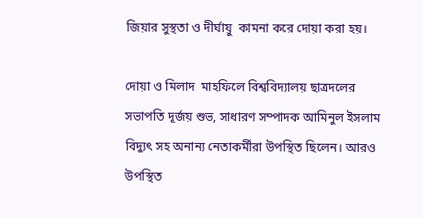জিয়ার সুস্থতা ও দীর্ঘায়ু  কামনা করে দোয়া করা হয়।

দোয়া ও মিলাদ  মাহফিলে বিশ্ববিদ্যালয় ছাত্রদলের সভাপতি দূর্জয় শুভ, সাধারণ সম্পাদক আমিনুল ইসলাম বিদ্যুৎ সহ অনান্য নেতাকর্মীরা উপস্থিত ছিলেন। আরও উপস্থিত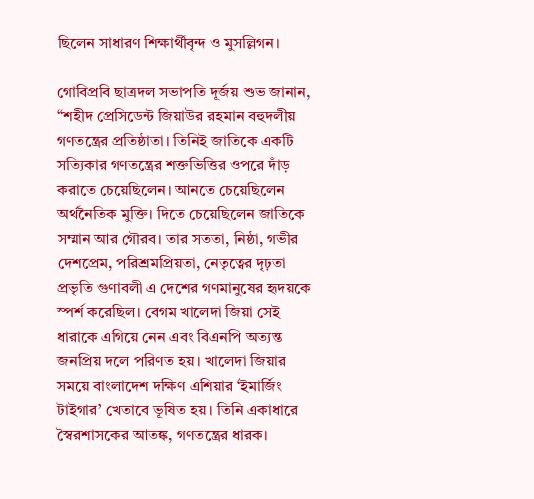ছিলেন সাধারণ শিক্ষার্থীবৃন্দ ও মুসল্লিগন।

গোবিপ্রবি ছাত্রদল সভাপতি দূর্জয় শুভ জানান, “শহীদ প্রেসিডেন্ট জিয়াউর রহমান বহুদলীয় গণতন্ত্রের প্রতিষ্ঠাতা। তিনিই জাতিকে একটি সত্যিকার গণতন্ত্রের শক্তভিত্তির ওপরে দাঁড় করাতে চেয়েছিলেন। আনতে চেয়েছিলেন অর্থনৈতিক মুক্তি। দিতে চেয়েছিলেন জাতিকে সম্মান আর গৌরব। তার সততা, নিষ্ঠা, গভীর দেশপ্রেম, পরিশ্রমপ্রিয়তা, নেতৃত্বের দৃঢ়তা প্রভৃতি গুণাবলী এ দেশের গণমানুষের হৃদয়কে স্পর্শ করেছিল। বেগম খালেদা জিয়া সেই ধারাকে এগিয়ে নেন এবং বিএনপি অত্যন্ত জনপ্রিয় দলে পরিণত হয়। খালেদা জিয়ার সময়ে বাংলাদেশ দক্ষিণ এশিয়ার ‘ইমার্জিং টাইগার’ খেতাবে ভূষিত হয়। তিনি একাধারে স্বৈরশাসকের আতঙ্ক, গণতন্ত্রের ধারক।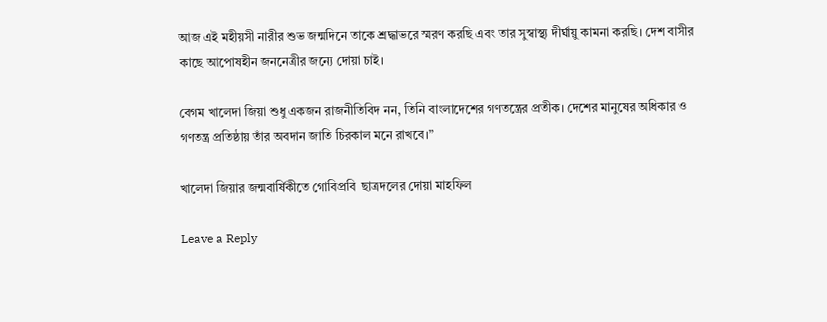আজ এই মহীয়সী নারীর শুভ জন্মদিনে তাকে শ্রদ্ধাভরে স্মরণ করছি এবং তার সুস্বাস্থ্য দীর্ঘায়ু কামনা করছি। দেশ বাসীর কাছে আপোষহীন জননেত্রীর জন্যে দোয়া চাই।

বেগম খালেদা জিয়া শুধু একজন রাজনীতিবিদ নন, তিনি বাংলাদেশের গণতন্ত্রের প্রতীক। দেশের মানুষের অধিকার ও গণতন্ত্র প্রতিষ্ঠায় তাঁর অবদান জাতি চিরকাল মনে রাখবে।”

খালেদা জিয়ার জন্মবার্ষিকীতে গোবিপ্রবি  ছাত্রদলের দোয়া মাহফিল

Leave a Reply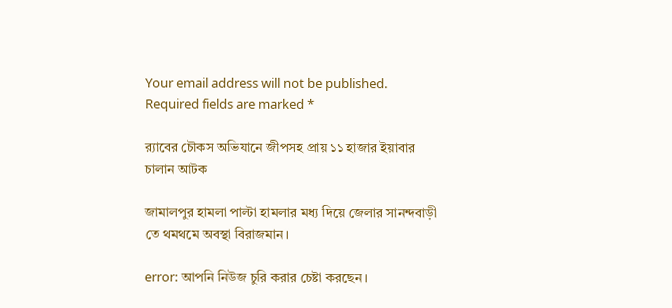Your email address will not be published. Required fields are marked *

র‌্যাবের চৌকস অভিযানে জীপসহ প্রায় ১১ হাজার ইয়াবার চালান আটক

জামালপুর হামলা পাল্টা হামলার মধ্য দিয়ে জেলার সানন্দবাড়ী তে থমথমে অবস্থা বিরাজমান।

error: আপনি নিউজ চুরি করার চেষ্টা করছেন।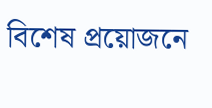বিশেষ প্রয়োজনে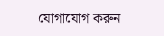যোগাযোগ করুন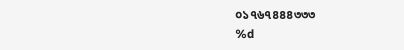০১৭৬৭৪৪৪৩৩৩
%d